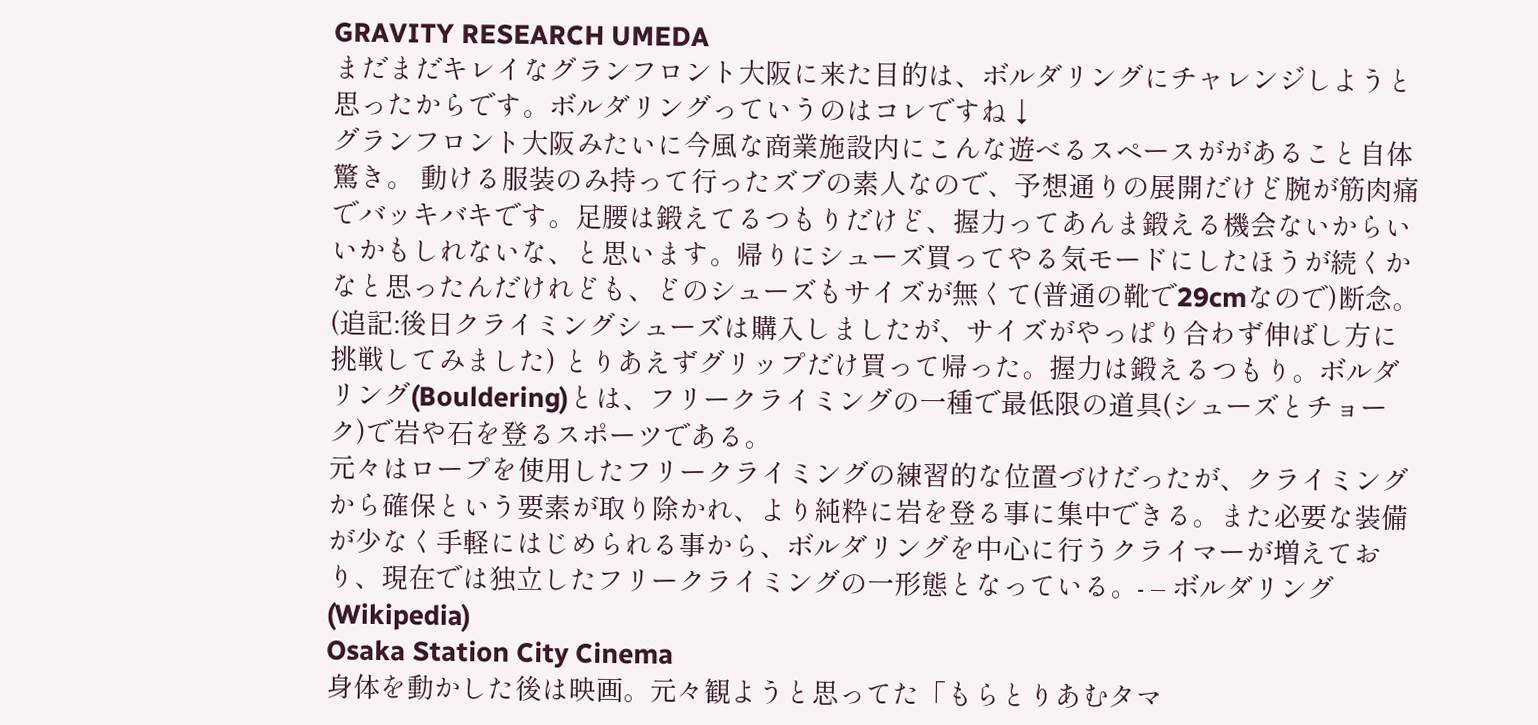GRAVITY RESEARCH UMEDA
まだまだキレイなグランフロント大阪に来た目的は、ボルダリングにチャレンジしようと思ったからです。ボルダリングっていうのはコレですね↓
グランフロント大阪みたいに今風な商業施設内にこんな遊べるスペースががあること自体驚き。 動ける服装のみ持って行ったズブの素人なので、予想通りの展開だけど腕が筋肉痛でバッキバキです。足腰は鍛えてるつもりだけど、握力ってあんま鍛える機会ないからいいかもしれないな、と思います。帰りにシューズ買ってやる気モードにしたほうが続くかなと思ったんだけれども、どのシューズもサイズが無くて(普通の靴で29cmなので)断念。(追記:後日クライミングシューズは購入しましたが、サイズがやっぱり合わず伸ばし方に挑戦してみました) とりあえずグリップだけ買って帰った。握力は鍛えるつもり。ボルダリング(Bouldering)とは、フリークライミングの一種で最低限の道具(シューズとチョーク)で岩や石を登るスポーツである。
元々はロープを使用したフリークライミングの練習的な位置づけだったが、クライミングから確保という要素が取り除かれ、より純粋に岩を登る事に集中できる。また必要な装備が少なく手軽にはじめられる事から、ボルダリングを中心に行うクライマーが増えており、現在では独立したフリークライミングの一形態となっている。- – ボルダリング(Wikipedia)
Osaka Station City Cinema
身体を動かした後は映画。元々観ようと思ってた「もらとりあむタマ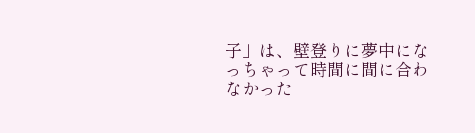子」は、壁登りに夢中になっちゃって時間に間に合わなかった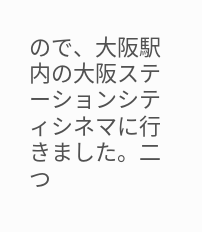ので、大阪駅内の大阪ステーションシティシネマに行きました。二つ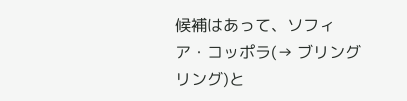候補はあって、ソフィア・コッポラ(→ ブリングリング)と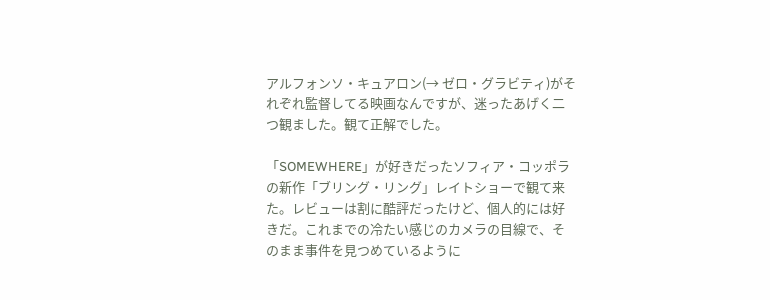アルフォンソ・キュアロン(→ ゼロ・グラビティ)がそれぞれ監督してる映画なんですが、迷ったあげく二つ観ました。観て正解でした。

「SOMEWHERE」が好きだったソフィア・コッポラの新作「ブリング・リング」レイトショーで観て来た。レビューは割に酷評だったけど、個人的には好きだ。これまでの冷たい感じのカメラの目線で、そのまま事件を見つめているように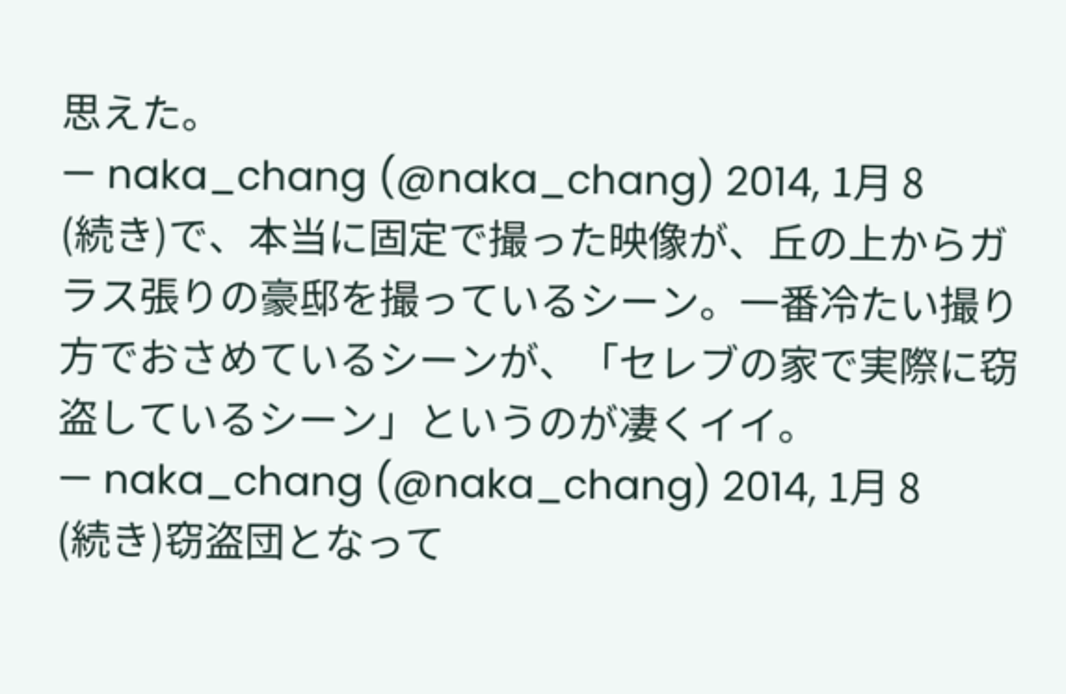思えた。
— naka_chang (@naka_chang) 2014, 1月 8
(続き)で、本当に固定で撮った映像が、丘の上からガラス張りの豪邸を撮っているシーン。一番冷たい撮り方でおさめているシーンが、「セレブの家で実際に窃盗しているシーン」というのが凄くイイ。
— naka_chang (@naka_chang) 2014, 1月 8
(続き)窃盗団となって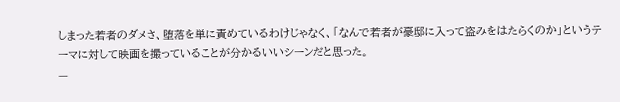しまった若者のダメさ、堕落を単に責めているわけじゃなく、「なんで若者が豪邸に入って盗みをはたらくのか」というテーマに対して映画を撮っていることが分かるいいシーンだと思った。
—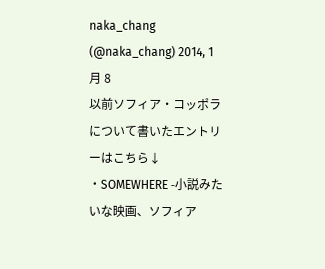naka_chang (@naka_chang) 2014, 1月 8
以前ソフィア・コッポラについて書いたエントリーはこちら↓
・SOMEWHERE -小説みたいな映画、ソフィア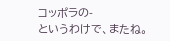コッポラの-
というわけで、またね。